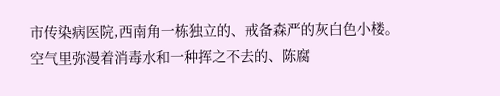市传染病医院,西南角一栋独立的、戒备森严的灰白色小楼。空气里弥漫着消毒水和一种挥之不去的、陈腐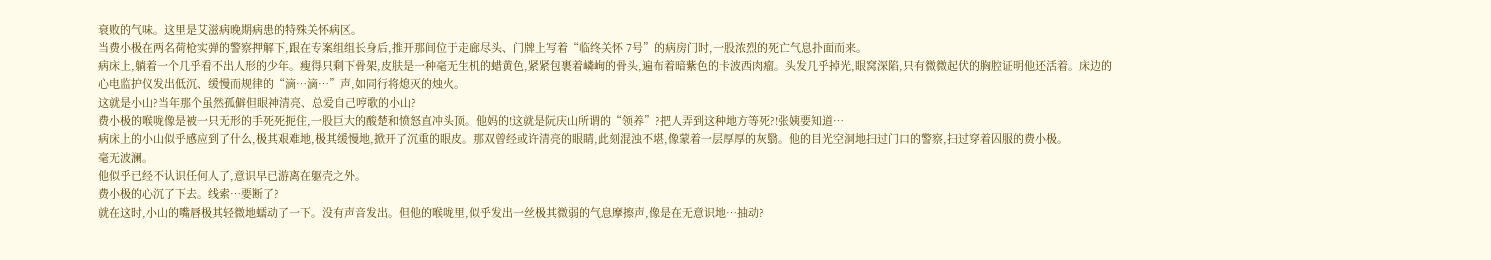衰败的气味。这里是艾滋病晚期病患的特殊关怀病区。
当费小极在两名荷枪实弹的警察押解下,跟在专案组组长身后,推开那间位于走廊尽头、门牌上写着“临终关怀 7号”的病房门时,一股浓烈的死亡气息扑面而来。
病床上,躺着一个几乎看不出人形的少年。瘦得只剩下骨架,皮肤是一种毫无生机的蜡黄色,紧紧包裹着嶙峋的骨头,遍布着暗紫色的卡波西肉瘤。头发几乎掉光,眼窝深陷,只有微微起伏的胸腔证明他还活着。床边的心电监护仪发出低沉、缓慢而规律的“滴…滴…”声,如同行将熄灭的烛火。
这就是小山?当年那个虽然孤僻但眼神清亮、总爱自己哼歌的小山?
费小极的喉咙像是被一只无形的手死死扼住,一股巨大的酸楚和愤怒直冲头顶。他妈的!这就是阮庆山所谓的“领养”?把人弄到这种地方等死?!张姨要知道…
病床上的小山似乎感应到了什么,极其艰难地,极其缓慢地,掀开了沉重的眼皮。那双曾经或许清亮的眼睛,此刻混浊不堪,像蒙着一层厚厚的灰翳。他的目光空洞地扫过门口的警察,扫过穿着囚服的费小极。
毫无波澜。
他似乎已经不认识任何人了,意识早已游离在躯壳之外。
费小极的心沉了下去。线索…要断了?
就在这时,小山的嘴唇极其轻微地蠕动了一下。没有声音发出。但他的喉咙里,似乎发出一丝极其微弱的气息摩擦声,像是在无意识地…抽动?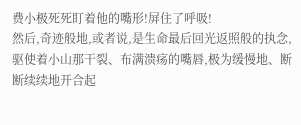费小极死死盯着他的嘴形!屏住了呼吸!
然后,奇迹般地,或者说,是生命最后回光返照般的执念,驱使着小山那干裂、布满溃疡的嘴唇,极为缓慢地、断断续续地开合起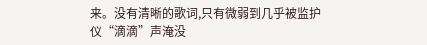来。没有清晰的歌词,只有微弱到几乎被监护仪“滴滴”声淹没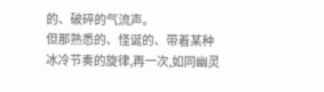的、破碎的气流声。
但那熟悉的、怪诞的、带着某种冰冷节奏的旋律,再一次,如同幽灵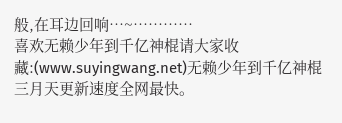般,在耳边回响…~…………
喜欢无赖少年到千亿神棍请大家收藏:(www.suyingwang.net)无赖少年到千亿神棍三月天更新速度全网最快。